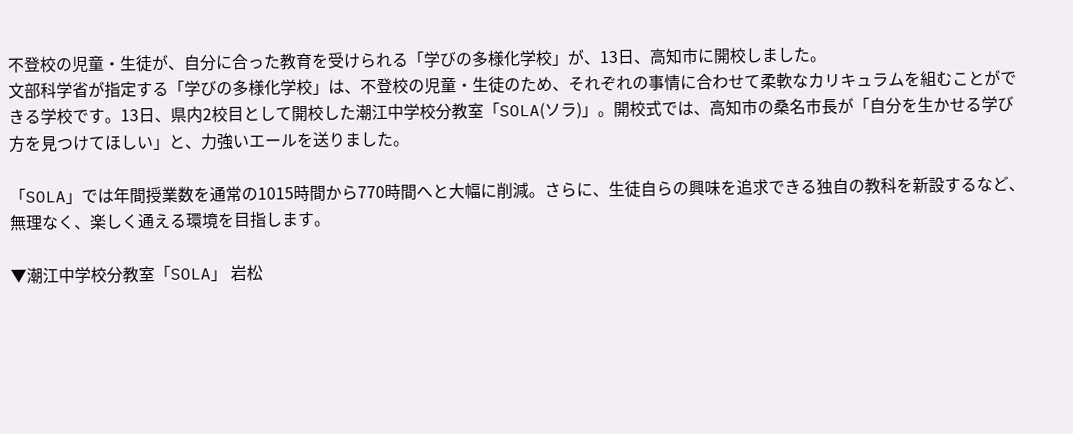不登校の児童・生徒が、自分に合った教育を受けられる「学びの多様化学校」が、13日、高知市に開校しました。
文部科学省が指定する「学びの多様化学校」は、不登校の児童・生徒のため、それぞれの事情に合わせて柔軟なカリキュラムを組むことができる学校です。13日、県内2校目として開校した潮江中学校分教室「SOLA(ソラ)」。開校式では、高知市の桑名市長が「自分を生かせる学び方を見つけてほしい」と、力強いエールを送りました。

「SOLA」では年間授業数を通常の1015時間から770時間へと大幅に削減。さらに、生徒自らの興味を追求できる独自の教科を新設するなど、無理なく、楽しく通える環境を目指します。

▼潮江中学校分教室「SOLA」 岩松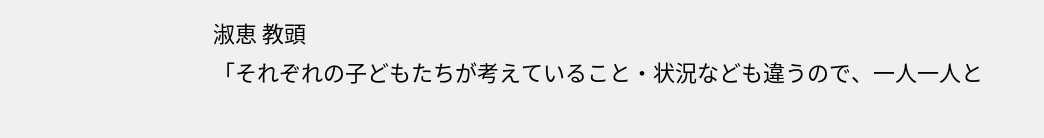淑恵 教頭
「それぞれの子どもたちが考えていること・状況なども違うので、一人一人と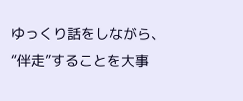ゆっくり話をしながら、“伴走”することを大事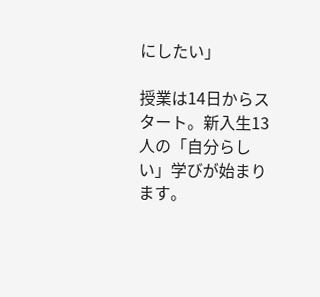にしたい」

授業は14日からスタート。新入生13人の「自分らしい」学びが始まります。